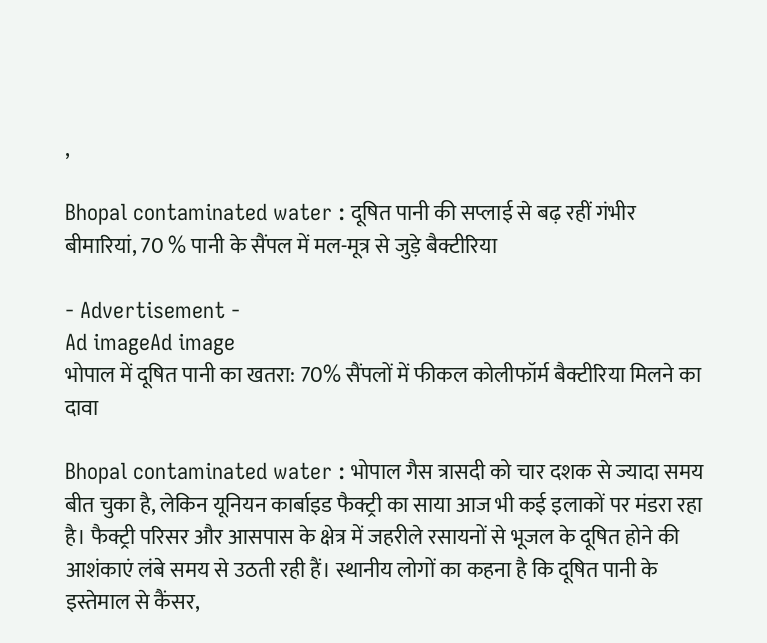,

Bhopal contaminated water : दूषित पानी की सप्लाई से बढ़ रहीं गंभीर बीमारियां, 70 % पानी के सैंपल में मल-मूत्र से जुड़े बैक्टीरिया

- Advertisement -
Ad imageAd image
भोपाल में दूषित पानी का खतरा: 70% सैंपलों में फीकल कोलीफॉर्म बैक्टीरिया मिलने का दावा

Bhopal contaminated water : भोपाल गैस त्रासदी को चार दशक से ज्यादा समय बीत चुका है, लेकिन यूनियन कार्बाइड फैक्ट्री का साया आज भी कई इलाकों पर मंडरा रहा है। फैक्ट्री परिसर और आसपास के क्षेत्र में जहरीले रसायनों से भूजल के दूषित होने की आशंकाएं लंबे समय से उठती रही हैं। स्थानीय लोगों का कहना है कि दूषित पानी के इस्तेमाल से कैंसर,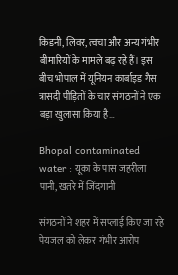किडनी, लिवर, त्वचा और अन्य गंभीर बीमारियों के मामले बढ़ रहे हैं। इस बीच भोपाल में यूनियन कार्बाइड गैस त्रासदी पीड़ितों के चार संगठनों ने एक बड़ा खुलासा किया है…

Bhopal contaminated water : यूका के पास जहरीला पानी, खतरे में जिंदगानी

संगठनों ने शहर में सप्लाई किए जा रहे पेयजल को लेकर गंभीर आरोप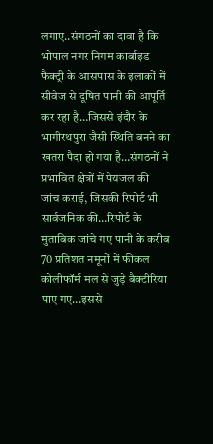लगाए..संगठनों का दावा है कि भोपाल नगर निगम कार्बाइड फैक्ट्री के आसपास के इलाकों में सीवेज से दूषित पानी की आपूर्ति कर रहा है…जिससे इंदौर के भागीरथपुरा जैसी स्थिति बनने का खतरा पैदा हो गया है…संगठनों ने प्रभावित क्षेत्रों में पेयजल की जांच कराई, जिसकी रिपोर्ट भी सार्वजनिक की…रिपोर्ट के मुताबिक जांचे गए पानी के करीब 70 प्रतिशत नमूनों में फीकल कोलीफॉर्म मल से जुड़े बैक्टीरिया पाए गए…इससे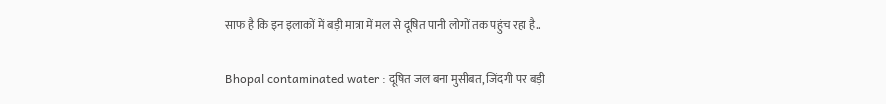साफ है कि इन इलाकों में बड़ी मात्रा में मल से दूषित पानी लोगों तक पहुंच रहा है..

Bhopal contaminated water : दूषित जल बना मुसीबत, जिंदगी पर बड़ी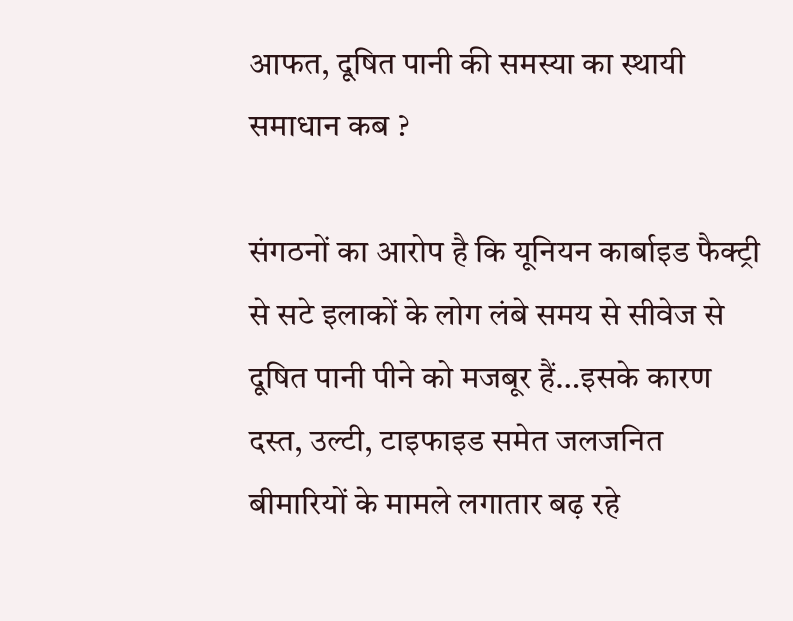आफत, दूषित पानी की समस्या का स्थायी समाधान कब ?

संगठनों का आरोप है कि यूनियन कार्बाइड फैक्ट्री से सटे इलाकों के लोग लंबे समय से सीवेज से दूषित पानी पीने को मजबूर हैं…इसके कारण दस्त, उल्टी, टाइफाइड समेत जलजनित बीमारियों के मामले लगातार बढ़ रहे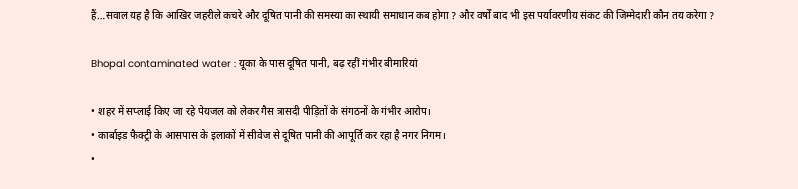हैं…सवाल यह है कि आखिर जहरीले कचरे और दूषित पानी की समस्या का स्थायी समाधान कब होगा ? और वर्षों बाद भी इस पर्यावरणीय संकट की जिम्मेदारी कौन तय करेगा ?

Bhopal contaminated water : यूका के पास दूषित पानी, बढ़ रहीं गंभीर बीमारियां

• शहर में सप्लाई किए जा रहे पेयजल को लेकर गैस त्रासदी पीड़ितों के संगठनों के गंभीर आरोप।
• कार्बाइड फैक्ट्री के आसपास के इलाकों में सीवेज से दूषित पानी की आपूर्ति कर रहा है नगर निगम।
•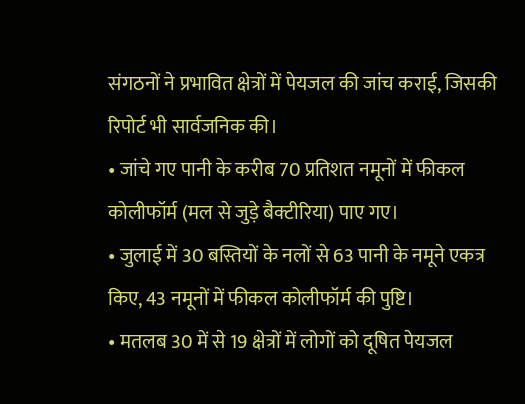संगठनों ने प्रभावित क्षेत्रों में पेयजल की जांच कराई, जिसकी रिपोर्ट भी सार्वजनिक की।
• जांचे गए पानी के करीब 70 प्रतिशत नमूनों में फीकल कोलीफॉर्म (मल से जुड़े बैक्टीरिया) पाए गए।
• जुलाई में 30 बस्तियों के नलों से 63 पानी के नमूने एकत्र किए, 43 नमूनों में फीकल कोलीफॉर्म की पुष्टि।
• मतलब 30 में से 19 क्षेत्रों में लोगों को दूषित पेयजल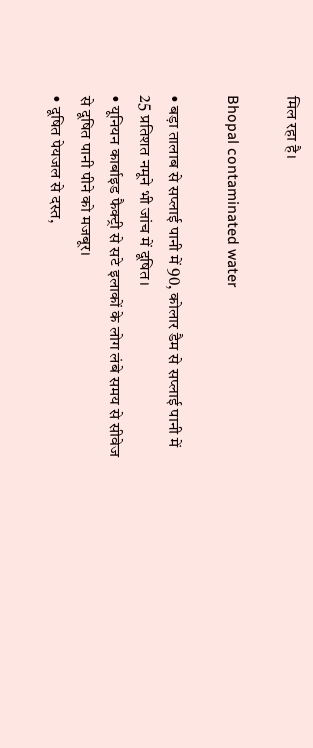मिल रहा है।

Bhopal contaminated water

• बड़ा तालाब से सप्लाई पानी में 90, कोलार डैम से सप्लाई पानी में 25 प्रतिशत नमूने भी जांच में दूषित।
• यूनियन कार्बाइड फैक्ट्री से सटे इलाकों के लोग लंबे समय से सीवेज से दूषित पानी पीने को मजबूर।
• दूषित पेयजल से दस्त,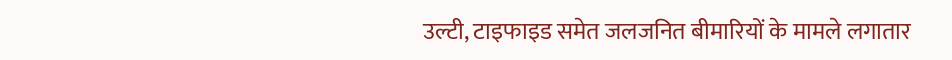उल्टी, टाइफाइड समेत जलजनित बीमारियों के मामले लगातार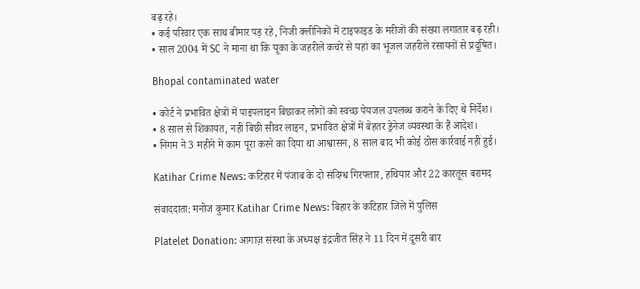बढ़ रहे।
• कई परिवार एक साथ बीमार पड़ रहे, निजी क्लीनिकों में टाइफाइड के मरीजों की संख्या लगातार बढ़ रही।
• साल 2004 में SC ने माना था कि यूका के जहरीले कचरे से यहां का भूजल जहरीले रसायनों से प्रदूषित।

Bhopal contaminated water

• कोर्ट ने प्रभावित क्षेत्रों में पाइपलाइन बिछाकर लोगों को स्वच्छ पेयजल उपलब्ध कराने के दिए थे निर्देश।
• 8 साल से शिकायत, नहीं बिछी सीवर लाइन, प्रभावित क्षेत्रों में बेहतर ड्रेनेज व्यवस्था के हैं आदेश।
• निगम ने 3 महीने में काम पूरा करने का दिया था आश्वासन, 8 साल बाद भी कोई ठोस कार्रवाई नहीं हुई।

Katihar Crime News: कटिहार में पंजाब के दो संदिग्ध गिरफ्तार, हथियार और 22 कारतूस बरामद

संवाददाता: मनोज कुमार Katihar Crime News: बिहार के कटिहार जिले में पुलिस

Platelet Donation: आगाज़ संस्था के अध्यक्ष इंद्रजीत सिंह ने 11 दिन में दूसरी बार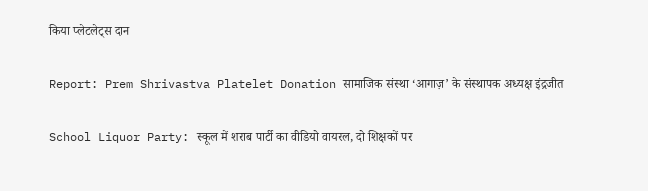किया प्लेटलेट्स दान

Report: Prem Shrivastva Platelet Donation सामाजिक संस्था ‘आगाज़’ के संस्थापक अध्यक्ष इंद्रजीत

School Liquor Party: स्कूल में शराब पार्टी का वीडियो वायरल, दो शिक्षकों पर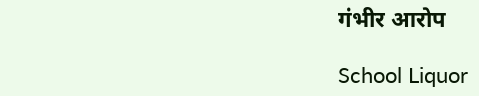गंभीर आरोप

School Liquor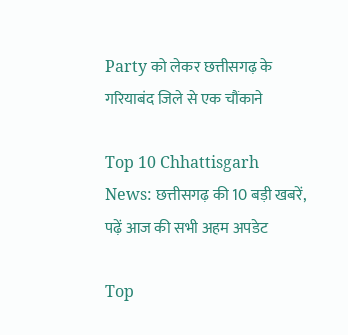Party को लेकर छत्तीसगढ़ के गरियाबंद जिले से एक चौंकाने

Top 10 Chhattisgarh News: छत्तीसगढ़ की 10 बड़ी खबरें, पढ़ें आज की सभी अहम अपडेट

Top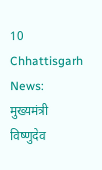10 Chhattisgarh News: मुख्यमंत्री विष्णुदेव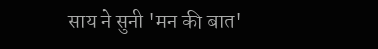साय ने सुनी 'मन की बात'